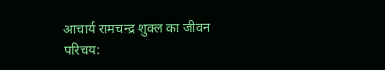आचार्य रामचन्द्र शुक्ल का जीवन परिचय: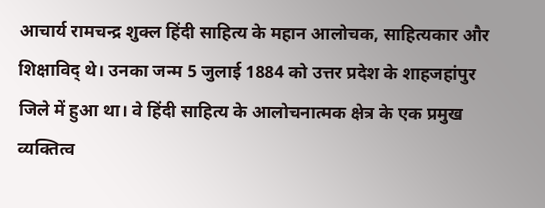आचार्य रामचन्द्र शुक्ल हिंदी साहित्य के महान आलोचक, साहित्यकार और शिक्षाविद् थे। उनका जन्म 5 जुलाई 1884 को उत्तर प्रदेश के शाहजहांपुर जिले में हुआ था। वे हिंदी साहित्य के आलोचनात्मक क्षेत्र के एक प्रमुख व्यक्तित्व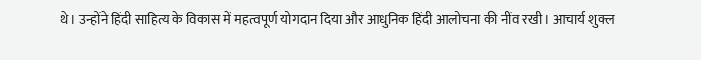थे। उन्होंने हिंदी साहित्य के विकास में महत्वपूर्ण योगदान दिया और आधुनिक हिंदी आलोचना की नींव रखी। आचार्य शुक्ल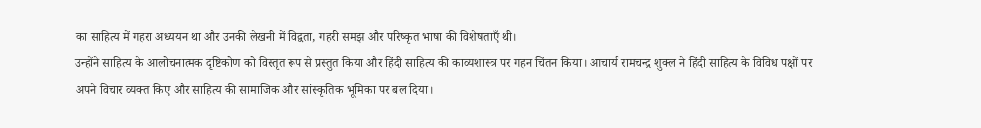का साहित्य में गहरा अध्ययन था और उनकी लेखनी में विद्वता, गहरी समझ और परिष्कृत भाषा की विशेषताएँ थी।
उन्होंने साहित्य के आलोचनात्मक दृष्टिकोण को विस्तृत रूप से प्रस्तुत किया और हिंदी साहित्य की काव्यशास्त्र पर गहन चिंतन किया। आचार्य रामचन्द्र शुक्ल ने हिंदी साहित्य के विविध पक्षों पर अपने विचार व्यक्त किए और साहित्य की सामाजिक और सांस्कृतिक भूमिका पर बल दिया।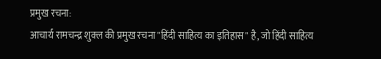प्रमुख रचना:
आचार्य रामचन्द्र शुक्ल की प्रमुख रचना "हिंदी साहित्य का इतिहास" है, जो हिंदी साहित्य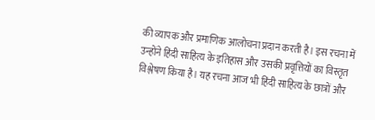की व्यापक और प्रमाणिक आलोचना प्रदान करती है। इस रचना में उन्होंने हिंदी साहित्य के इतिहास और उसकी प्रवृत्तियों का विस्तृत विश्लेषण किया है। यह रचना आज भी हिंदी साहित्य के छात्रों और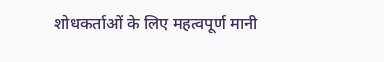शोधकर्ताओं के लिए महत्वपूर्ण मानी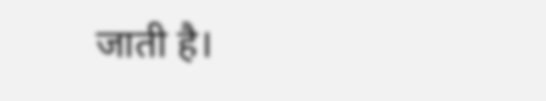जाती है।